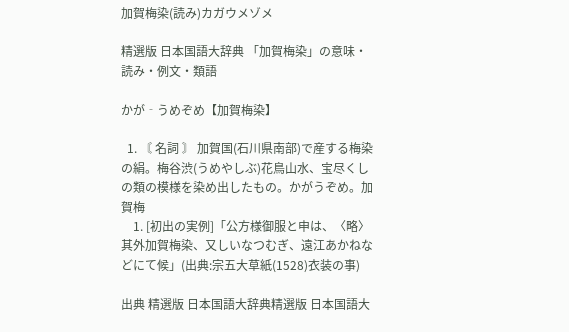加賀梅染(読み)カガウメゾメ

精選版 日本国語大辞典 「加賀梅染」の意味・読み・例文・類語

かが‐うめぞめ【加賀梅染】

  1. 〘 名詞 〙 加賀国(石川県南部)で産する梅染の絹。梅谷渋(うめやしぶ)花鳥山水、宝尽くしの類の模様を染め出したもの。かがうぞめ。加賀梅
    1. [初出の実例]「公方様御服と申は、〈略〉其外加賀梅染、又しいなつむぎ、遠江あかねなどにて候」(出典:宗五大草紙(1528)衣装の事)

出典 精選版 日本国語大辞典精選版 日本国語大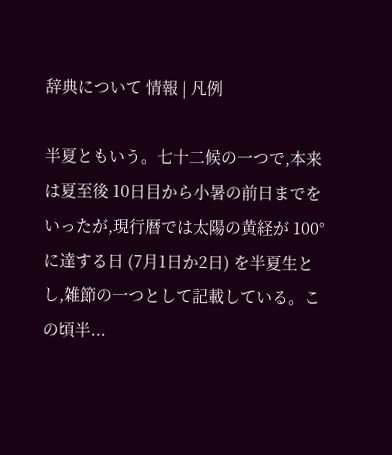辞典について 情報 | 凡例

半夏ともいう。七十二候の一つで,本来は夏至後 10日目から小暑の前日までをいったが,現行暦では太陽の黄経が 100°に達する日 (7月1日か2日) を半夏生とし,雑節の一つとして記載している。この頃半...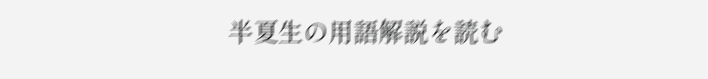半夏生の用語解説を読む